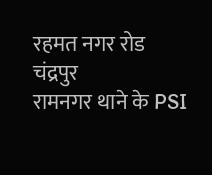रहमत नगर रोड चंद्रपुर
रामनगर थाने के PSI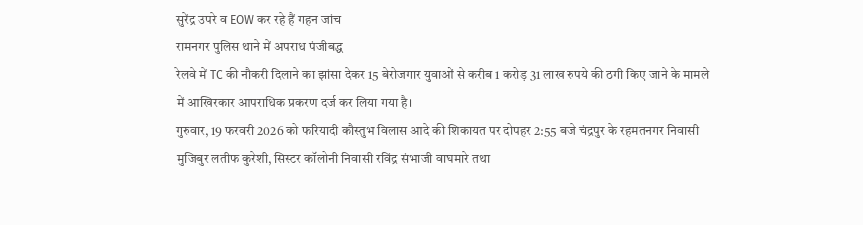सुरेंद्र उपरे व EOW कर रहे हैं गहन जांच
रामनगर पुलिस थाने में अपराध पंजीबद्ध
रेलवे में TC की नौकरी दिलाने का झांसा देकर 15 बेरोजगार युवाओं से करीब 1 करोड़ 31 लाख रुपये की ठगी किए जाने के मामले में आखिरकार आपराधिक प्रकरण दर्ज कर लिया गया है।
गुरुवार, 19 फरवरी 2026 को फरियादी कौस्तुभ विलास आदे की शिकायत पर दोपहर 2:55 बजे चंद्रपुर के रहमतनगर निवासी मुजिबुर लतीफ कुरेशी, सिस्टर कॉलोनी निवासी रविंद्र संभाजी वाघमारे तथा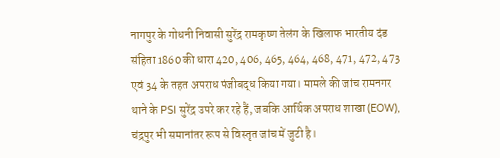नागपुर के गोधनी निवासी सुरेंद्र रामकृष्ण तेलंग के खिलाफ भारतीय दंड संहिता 1860 की धारा 420, 406, 465, 464, 468, 471, 472, 473 एवं 34 के तहत अपराध पंजीबद्ध किया गया। मामले की जांच रामनगर थाने के PSI सुरेंद्र उपरे कर रहे हैं, जबकि आर्थिक अपराध शाखा (EOW), चंद्रपुर भी समानांतर रूप से विस्तृत जांच में जुटी है।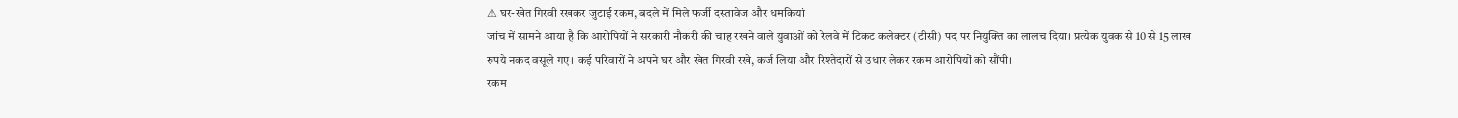⚠ घर-खेत गिरवी रखकर जुटाई रकम, बदले में मिले फर्जी दस्तावेज और धमकियां
जांच में सामने आया है कि आरोपियों ने सरकारी नौकरी की चाह रखने वाले युवाओं को रेलवे में टिकट कलेक्टर (टीसी) पद पर नियुक्ति का लालच दिया। प्रत्येक युवक से 10 से 15 लाख रुपये नकद वसूले गए। कई परिवारों ने अपने घर और खेत गिरवी रखे, कर्ज लिया और रिश्तेदारों से उधार लेकर रकम आरोपियों को सौंपी।
रकम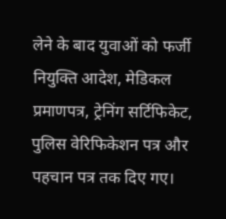लेने के बाद युवाओं को फर्जी नियुक्ति आदेश, मेडिकल प्रमाणपत्र, ट्रेनिंग सर्टिफिकेट, पुलिस वेरिफिकेशन पत्र और पहचान पत्र तक दिए गए।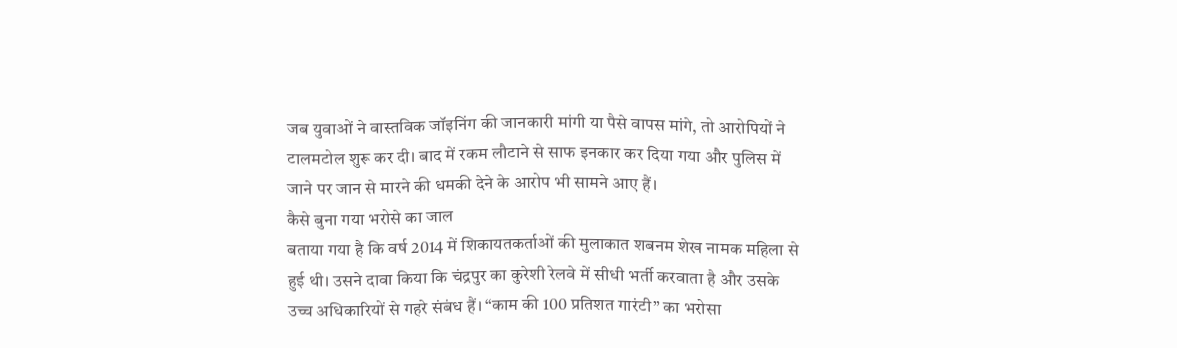जब युवाओं ने वास्तविक जॉइनिंग की जानकारी मांगी या पैसे वापस मांगे, तो आरोपियों ने टालमटोल शुरू कर दी। बाद में रकम लौटाने से साफ इनकार कर दिया गया और पुलिस में जाने पर जान से मारने की धमकी देने के आरोप भी सामने आए हैं।
कैसे बुना गया भरोसे का जाल
बताया गया है कि वर्ष 2014 में शिकायतकर्ताओं की मुलाकात शबनम शेख नामक महिला से हुई थी। उसने दावा किया कि चंद्रपुर का कुरेशी रेलवे में सीधी भर्ती करवाता है और उसके उच्च अधिकारियों से गहरे संबंध हैं। “काम की 100 प्रतिशत गारंटी” का भरोसा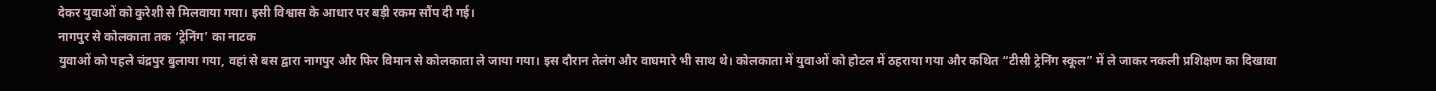देकर युवाओं को कुरेशी से मिलवाया गया। इसी विश्वास के आधार पर बड़ी रकम सौंप दी गई।
नागपुर से कोलकाता तक ‘ट्रेनिंग’ का नाटक
युवाओं को पहले चंद्रपुर बुलाया गया, वहां से बस द्वारा नागपुर और फिर विमान से कोलकाता ले जाया गया। इस दौरान तेलंग और वाघमारे भी साथ थे। कोलकाता में युवाओं को होटल में ठहराया गया और कथित “टीसी ट्रेनिंग स्कूल” में ले जाकर नकली प्रशिक्षण का दिखावा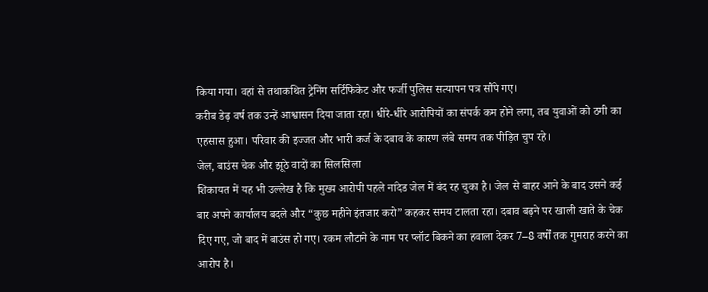किया गया। वहां से तथाकथित ट्रेनिंग सर्टिफिकेट और फर्जी पुलिस सत्यापन पत्र सौंपे गए।
करीब डेढ़ वर्ष तक उन्हें आश्वासन दिया जाता रहा। धीरे-धीरे आरोपियों का संपर्क कम होने लगा, तब युवाओं को ठगी का एहसास हुआ। परिवार की इज्जत और भारी कर्ज के दबाव के कारण लंबे समय तक पीड़ित चुप रहे।
जेल, बाउंस चेक और झूठे वादों का सिलसिला
शिकायत में यह भी उल्लेख है कि मुख्य आरोपी पहले नांदेड जेल में बंद रह चुका है। जेल से बाहर आने के बाद उसने कई बार अपने कार्यालय बदले और “कुछ महीने इंतजार करो” कहकर समय टालता रहा। दबाव बढ़ने पर खाली खाते के चेक दिए गए, जो बाद में बाउंस हो गए। रकम लौटाने के नाम पर प्लॉट बिकने का हवाला देकर 7–8 वर्षों तक गुमराह करने का आरोप है।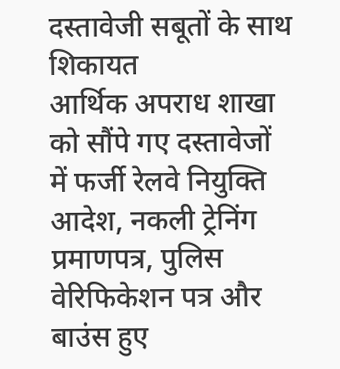दस्तावेजी सबूतों के साथ शिकायत
आर्थिक अपराध शाखा को सौंपे गए दस्तावेजों में फर्जी रेलवे नियुक्ति आदेश, नकली ट्रेनिंग प्रमाणपत्र, पुलिस वेरिफिकेशन पत्र और बाउंस हुए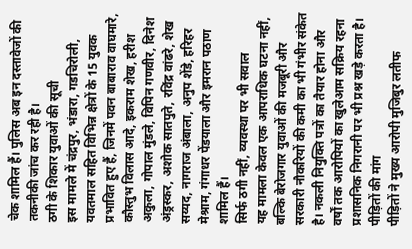चेक शामिल हैं। पुलिस अब इन दस्तावेजों की तकनीकी जांच कर रही है।
ठगी के शिकार युवाओं की सूची
इस मामले में चंद्रपुर, भंडारा, गडचिरोली, यवतमाल सहित विभिन्न क्षेत्रों के 15 युवक प्रभावित हुए हैं, जिनमें पवन बाबाराव वाघमारे, कौस्तुभ विलास आदे, इकराम शेख, हरीश अकुला, गोपाल मुंडले, विपिन गणवीर, दिनेश अंड्रस्कर, अशोक सातपुते, रविंद्र वांढरे, शेख सय्यद, नागराज अंबाला, अनुप शेंडे, हरिहर मेश्राम, गंगाधर पेंडयाला और इमरान पठाण शामिल हैं।
सिर्फ ठगी नहीं, व्यवस्था पर भी सवाल
यह मामला केवल एक आपराधिक घटना नहीं, बल्कि बेरोजगार युवाओं की मजबूरी और सरकारी नौकरियों की कमी का भी गंभीर संकेत है। नकली नियुक्ति पत्रों का तैयार होना और वर्षों तक आरोपियों का खुलेआम सक्रिय रहना प्रशासनिक निगरानी पर भी प्रश्न खड़े करता है।
पीड़ितों की मांग
पीड़ितों ने मुख्य आरोपी मुजिबुर लतीफ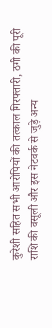कुरेशी सहित सभी आरोपियों की तत्काल गिरफ्तारी, ठगी की पूरी राशि की वसूली और इस नेटवर्क से जुड़े अन्य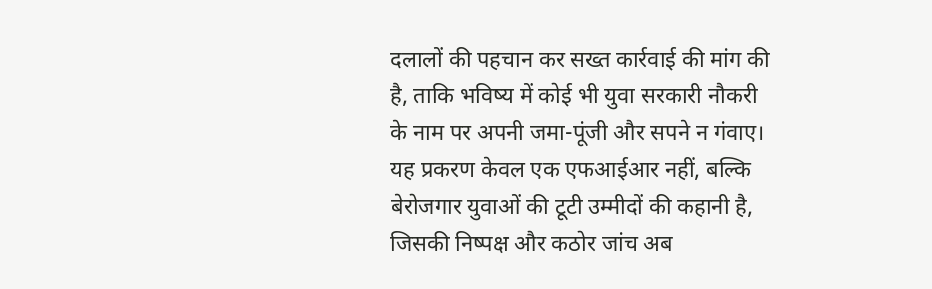दलालों की पहचान कर सख्त कार्रवाई की मांग की है, ताकि भविष्य में कोई भी युवा सरकारी नौकरी के नाम पर अपनी जमा-पूंजी और सपने न गंवाए।
यह प्रकरण केवल एक एफआईआर नहीं, बल्कि बेरोजगार युवाओं की टूटी उम्मीदों की कहानी है, जिसकी निष्पक्ष और कठोर जांच अब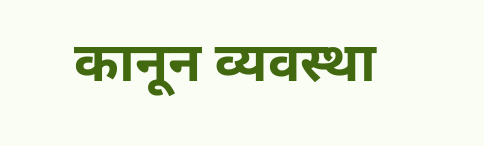कानून व्यवस्था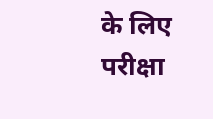के लिए परीक्षा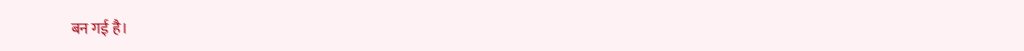बन गई है।